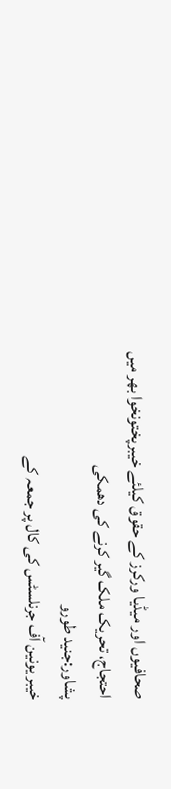صحافیوں اور میڈیا ورکرز کے حقوق کیلئے خیبرپختونخوا بھر میں احتجاج، تحریک ملک گیر کرنے کی دھمکی
پشاور:جنید طورو
خیبر یونین آف جرنلسٹس کی کال پر جمعہ کے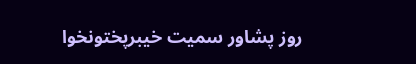روز پشاور سمیت خیبرپختونخوا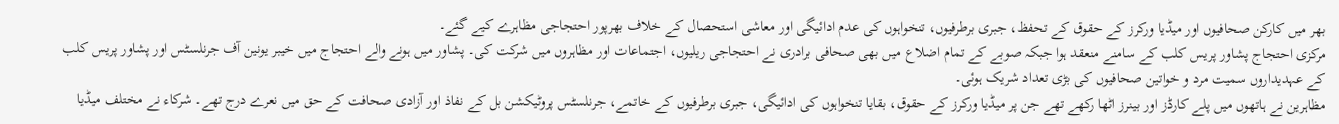بھر میں کارکن صحافیوں اور میڈیا ورکرز کے حقوق کے تحفظ، جبری برطرفیوں، تنخواہوں کی عدم ادائیگی اور معاشی استحصال کے خلاف بھرپور احتجاجی مظاہرے کیے گئے۔
مرکزی احتجاج پشاور پریس کلب کے سامنے منعقد ہوا جبکہ صوبے کے تمام اضلاع میں بھی صحافی برادری نے احتجاجی ریلیوں، اجتماعات اور مظاہروں میں شرکت کی۔ پشاور میں ہونے والے احتجاج میں خیبر یونین آف جرنلسٹس اور پشاور پریس کلب کے عہدیداروں سمیت مرد و خواتین صحافیوں کی بڑی تعداد شریک ہوئی۔
مظاہرین نے ہاتھوں میں پلے کارڈز اور بینرز اٹھا رکھے تھے جن پر میڈیا ورکرز کے حقوق، بقایا تنخواہوں کی ادائیگی، جبری برطرفیوں کے خاتمے، جرنلسٹس پروٹیکشن بل کے نفاذ اور آزادی صحافت کے حق میں نعرے درج تھے۔ شرکاء نے مختلف میڈیا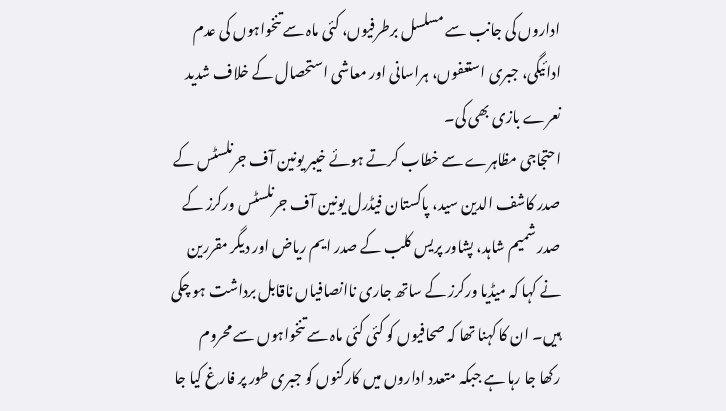اداروں کی جانب سے مسلسل برطرفیوں، کئی ماہ سے تنخواہوں کی عدم ادائیگی، جبری استعفوں، ہراسانی اور معاشی استحصال کے خلاف شدید نعرے بازی بھی کی۔
احتجاجی مظاہرے سے خطاب کرتے ہوئے خیبر یونین آف جرنلسٹس کے صدر کاشف الدین سید، پاکستان فیڈرل یونین آف جرنلسٹس ورکرز کے صدر شمیم شاہد، پشاور پریس کلب کے صدر ایم ریاض اور دیگر مقررین نے کہا کہ میڈیا ورکرز کے ساتھ جاری ناانصافیاں ناقابل برداشت ہو چکی ہیں۔ ان کا کہنا تھا کہ صحافیوں کو کئی کئی ماہ سے تنخواہوں سے محروم رکھا جا رہا ہے جبکہ متعدد اداروں میں کارکنوں کو جبری طور پر فارغ کیا جا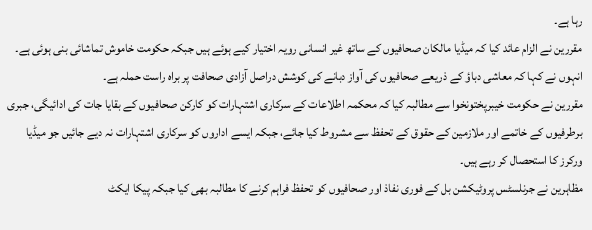رہا ہے۔
مقررین نے الزام عائد کیا کہ میڈیا مالکان صحافیوں کے ساتھ غیر انسانی رویہ اختیار کیے ہوئے ہیں جبکہ حکومت خاموش تماشائی بنی ہوئی ہے۔ انہوں نے کہا کہ معاشی دباؤ کے ذریعے صحافیوں کی آواز دبانے کی کوشش دراصل آزادی صحافت پر براہ راست حملہ ہے۔
مقررین نے حکومت خیبرپختونخوا سے مطالبہ کیا کہ محکمہ اطلاعات کے سرکاری اشتہارات کو کارکن صحافیوں کے بقایا جات کی ادائیگی، جبری برطرفیوں کے خاتمے اور ملازمین کے حقوق کے تحفظ سے مشروط کیا جائے، جبکہ ایسے اداروں کو سرکاری اشتہارات نہ دیے جائیں جو میڈیا ورکرز کا استحصال کر رہے ہیں۔
مظاہرین نے جرنلسٹس پروٹیکشن بل کے فوری نفاذ اور صحافیوں کو تحفظ فراہم کرنے کا مطالبہ بھی کیا جبکہ پیکا ایکٹ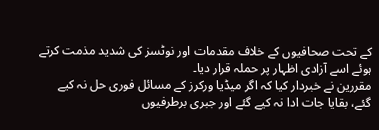کے تحت صحافیوں کے خلاف مقدمات اور نوٹسز کی شدید مذمت کرتے ہوئے اسے آزادی اظہار پر حملہ قرار دیا۔
مقررین نے خبردار کیا کہ اگر میڈیا ورکرز کے مسائل فوری حل نہ کیے گئے، بقایا جات ادا نہ کیے گئے اور جبری برطرفیوں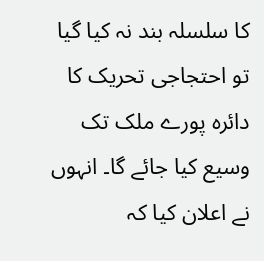کا سلسلہ بند نہ کیا گیا تو احتجاجی تحریک کا دائرہ پورے ملک تک وسیع کیا جائے گا۔ انہوں نے اعلان کیا کہ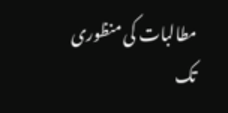مطالبات کی منظوری تک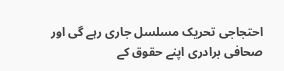احتجاجی تحریک مسلسل جاری رہے گی اور صحافی برادری اپنے حقوق کے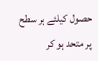حصول کیلئے ہر سطح پر متحد ہو کر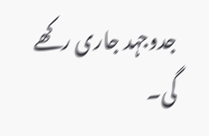جدوجہد جاری رکھے گی۔